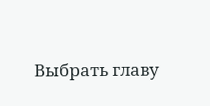Выбрать главу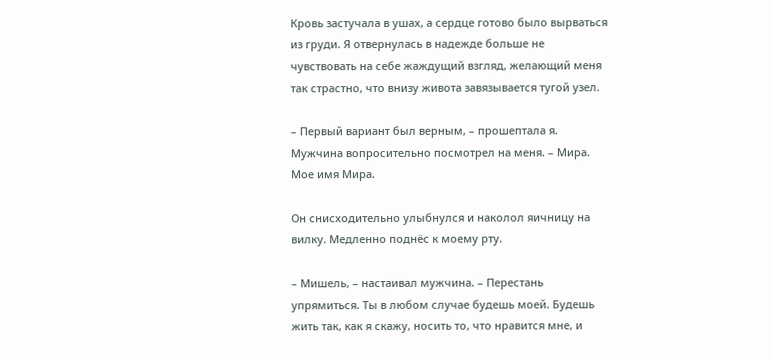Кровь застучала в ушах, а сердце готово было вырваться из груди. Я отвернулась в надежде больше не чувствовать на себе жаждущий взгляд, желающий меня так страстно, что внизу живота завязывается тугой узел.

– Первый вариант был верным, – прошептала я. Мужчина вопросительно посмотрел на меня. – Мира. Мое имя Мира.

Он снисходительно улыбнулся и наколол яичницу на вилку. Медленно поднёс к моему рту.

– Мишель, – настаивал мужчина. – Перестань упрямиться. Ты в любом случае будешь моей. Будешь жить так, как я скажу, носить то, что нравится мне, и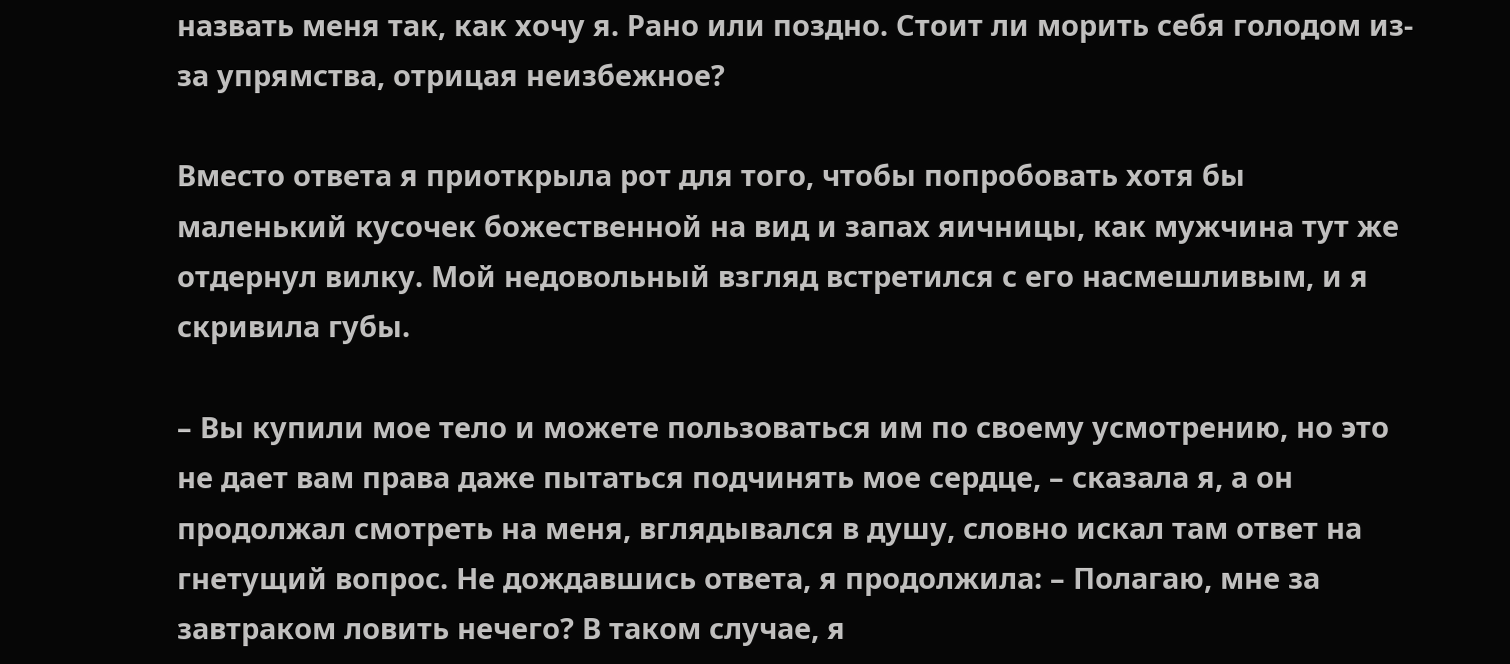назвать меня так, как хочу я. Рано или поздно. Стоит ли морить себя голодом из-за упрямства, отрицая неизбежное?

Вместо ответа я приоткрыла рот для того, чтобы попробовать хотя бы маленький кусочек божественной на вид и запах яичницы, как мужчина тут же отдернул вилку. Мой недовольный взгляд встретился с его насмешливым, и я скривила губы.

– Вы купили мое тело и можете пользоваться им по своему усмотрению, но это не дает вам права даже пытаться подчинять мое сердце, – сказала я, а он продолжал смотреть на меня, вглядывался в душу, словно искал там ответ на гнетущий вопрос. Не дождавшись ответа, я продолжила: – Полагаю, мне за завтраком ловить нечего? В таком случае, я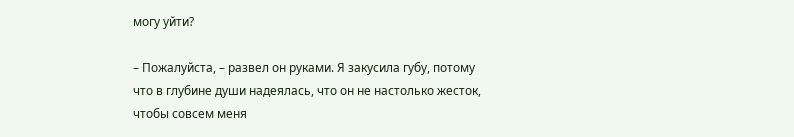могу уйти?

– Пожалуйста, – развел он руками. Я закусила губу, потому что в глубине души надеялась, что он не настолько жесток, чтобы совсем меня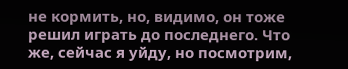не кормить, но, видимо, он тоже решил играть до последнего. Что же, сейчас я уйду, но посмотрим,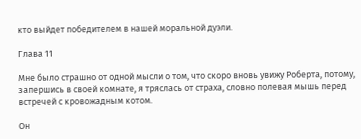кто выйдет победителем в нашей моральной дуэли.

Глава 11

Мне было страшно от одной мысли о том, что скоро вновь увижу Роберта, потому, запершись в своей комнате, я тряслась от страха, словно полевая мышь перед встречей с кровожадным котом.

Он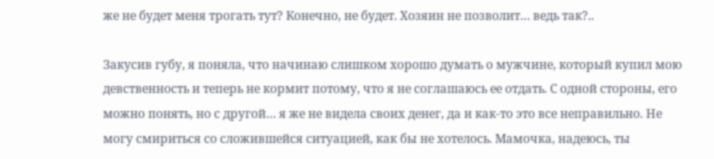же не будет меня трогать тут? Конечно, не будет. Хозяин не позволит… ведь так?..

Закусив губу, я поняла, что начинаю слишком хорошо думать о мужчине, который купил мою девственность и теперь не кормит потому, что я не соглашаюсь ее отдать. С одной стороны, его можно понять, но с другой… я же не видела своих денег, да и как-то это все неправильно. Не могу смириться со сложившейся ситуацией, как бы не хотелось. Мамочка, надеюсь, ты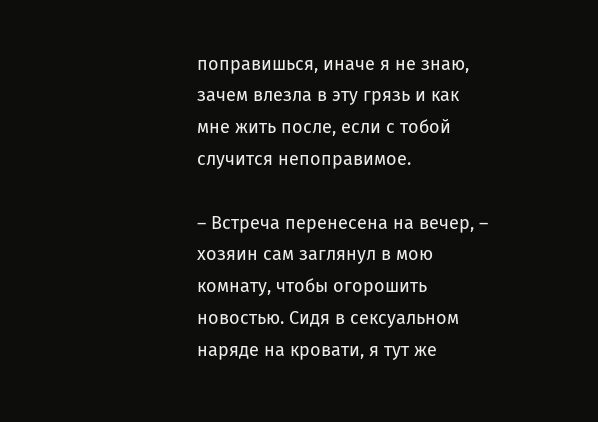поправишься, иначе я не знаю, зачем влезла в эту грязь и как мне жить после, если с тобой случится непоправимое.

– Встреча перенесена на вечер, – хозяин сам заглянул в мою комнату, чтобы огорошить новостью. Сидя в сексуальном наряде на кровати, я тут же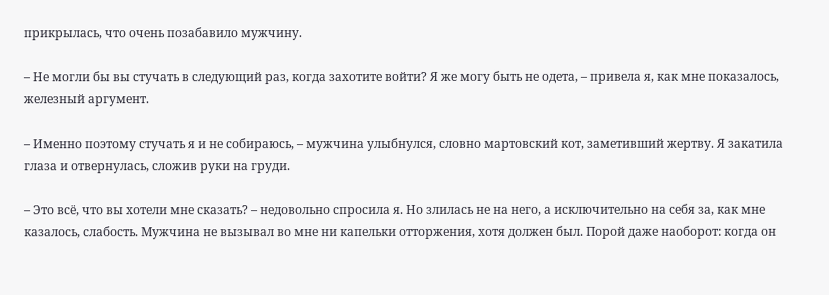прикрылась, что очень позабавило мужчину.

– Не могли бы вы стучать в следующий раз, когда захотите войти? Я же могу быть не одета, – привела я, как мне показалось, железный аргумент.

– Именно поэтому стучать я и не собираюсь, – мужчина улыбнулся, словно мартовский кот, заметивший жертву. Я закатила глаза и отвернулась, сложив руки на груди.

– Это всё, что вы хотели мне сказать? – недовольно спросила я. Но злилась не на него, а исключительно на себя за, как мне казалось, слабость. Мужчина не вызывал во мне ни капельки отторжения, хотя должен был. Порой даже наоборот: когда он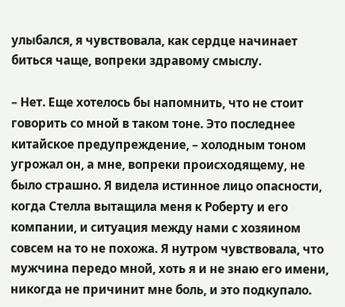улыбался, я чувствовала, как сердце начинает биться чаще, вопреки здравому смыслу.

– Нет. Еще хотелось бы напомнить, что не стоит говорить со мной в таком тоне. Это последнее китайское предупреждение, – холодным тоном угрожал он, а мне, вопреки происходящему, не было страшно. Я видела истинное лицо опасности, когда Стелла вытащила меня к Роберту и его компании, и ситуация между нами с хозяином совсем на то не похожа. Я нутром чувствовала, что мужчина передо мной, хоть я и не знаю его имени, никогда не причинит мне боль, и это подкупало.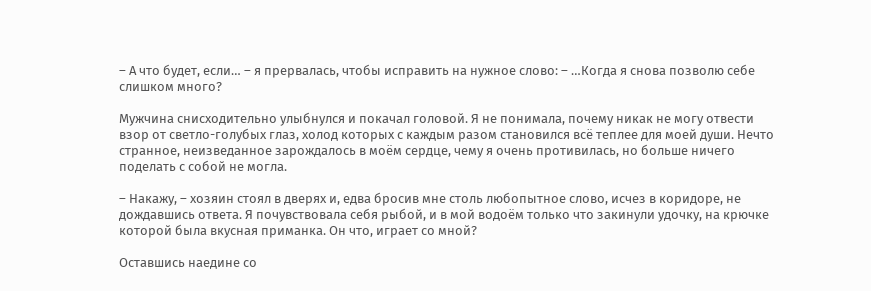– А что будет, если… – я прервалась, чтобы исправить на нужное слово: – …Когда я снова позволю себе слишком много?

Мужчина снисходительно улыбнулся и покачал головой. Я не понимала, почему никак не могу отвести взор от светло-голубых глаз, холод которых с каждым разом становился всё теплее для моей души. Нечто странное, неизведанное зарождалось в моём сердце, чему я очень противилась, но больше ничего поделать с собой не могла.

– Накажу, – хозяин стоял в дверях и, едва бросив мне столь любопытное слово, исчез в коридоре, не дождавшись ответа. Я почувствовала себя рыбой, и в мой водоём только что закинули удочку, на крючке которой была вкусная приманка. Он что, играет со мной?

Оставшись наедине со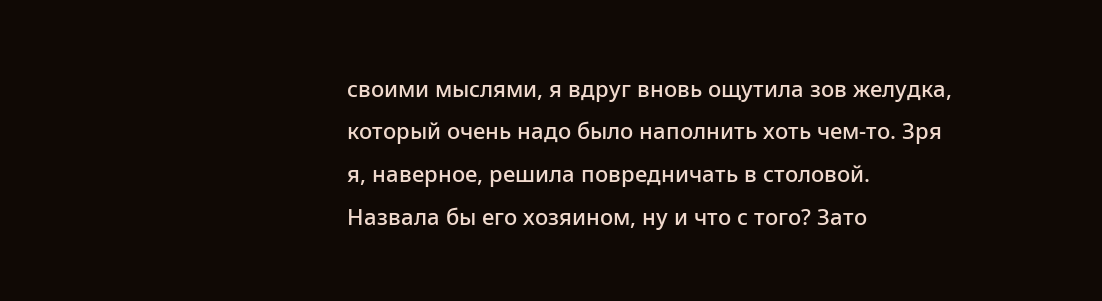своими мыслями, я вдруг вновь ощутила зов желудка, который очень надо было наполнить хоть чем-то. Зря я, наверное, решила повредничать в столовой. Назвала бы его хозяином, ну и что с того? Зато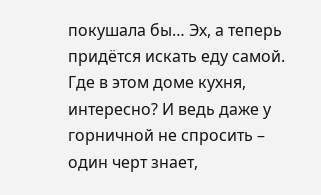покушала бы… Эх, а теперь придётся искать еду самой. Где в этом доме кухня, интересно? И ведь даже у горничной не спросить – один черт знает,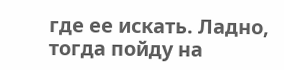где ее искать. Ладно, тогда пойду на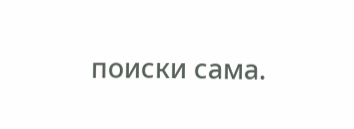поиски сама.